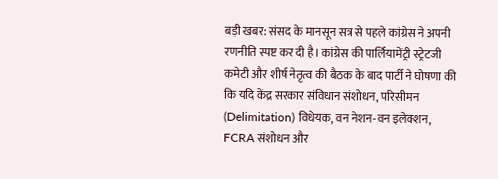बड़ी खबर: संसद के मानसून सत्र से पहले कांग्रेस ने अपनी रणनीति स्पष्ट कर दी है। कांग्रेस की पार्लियामेंट्री स्ट्रेटजी कमेटी और शीर्ष नेतृत्व की बैठक के बाद पार्टी ने घोषणा की कि यदि केंद्र सरकार संविधान संशोधन, परिसीमन (Delimitation) विधेयक, वन नेशन-वन इलेक्शन, FCRA संशोधन और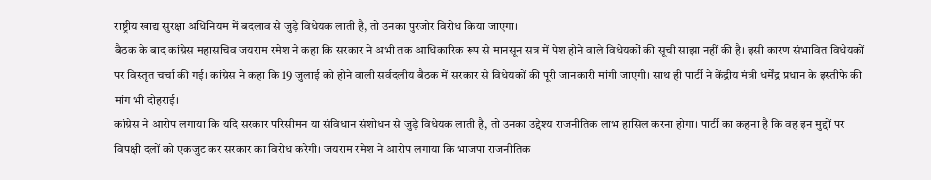राष्ट्रीय खाद्य सुरक्षा अधिनियम में बदलाव से जुड़े विधेयक लाती है, तो उनका पुरजोर विरोध किया जाएगा।
बैठक के बाद कांग्रेस महासचिव जयराम रमेश ने कहा कि सरकार ने अभी तक आधिकारिक रूप से मानसून सत्र में पेश होने वाले विधेयकों की सूची साझा नहीं की है। इसी कारण संभावित विधेयकों पर विस्तृत चर्चा की गई। कांग्रेस ने कहा कि 19 जुलाई को होने वाली सर्वदलीय बैठक में सरकार से विधेयकों की पूरी जानकारी मांगी जाएगी। साथ ही पार्टी ने केंद्रीय मंत्री धर्मेंद्र प्रधान के इस्तीफे की मांग भी दोहराई।
कांग्रेस ने आरोप लगाया कि यदि सरकार परिसीमन या संविधान संशोधन से जुड़े विधेयक लाती है, तो उनका उद्देश्य राजनीतिक लाभ हासिल करना होगा। पार्टी का कहना है कि वह इन मुद्दों पर विपक्षी दलों को एकजुट कर सरकार का विरोध करेगी। जयराम रमेश ने आरोप लगाया कि भाजपा राजनीतिक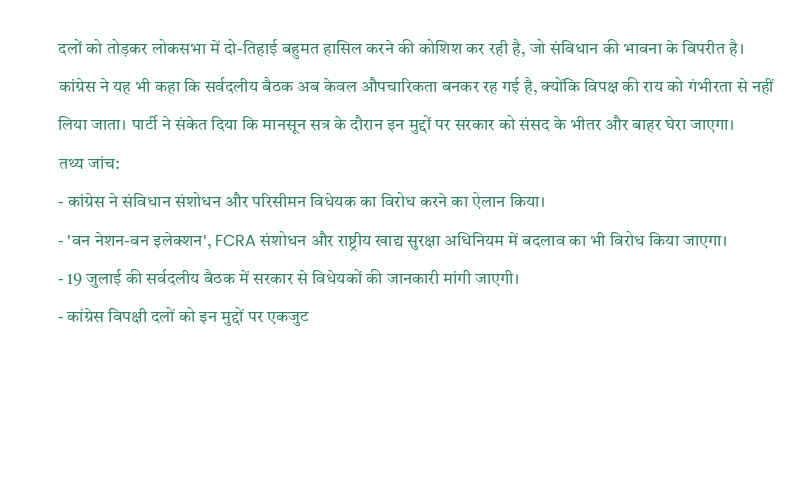दलों को तोड़कर लोकसभा में दो-तिहाई बहुमत हासिल करने की कोशिश कर रही है, जो संविधान की भावना के विपरीत है।
कांग्रेस ने यह भी कहा कि सर्वदलीय बैठक अब केवल औपचारिकता बनकर रह गई है, क्योंकि विपक्ष की राय को गंभीरता से नहीं लिया जाता। पार्टी ने संकेत दिया कि मानसून सत्र के दौरान इन मुद्दों पर सरकार को संसद के भीतर और बाहर घेरा जाएगा।
तथ्य जांच:
- कांग्रेस ने संविधान संशोधन और परिसीमन विधेयक का विरोध करने का ऐलान किया।
- 'वन नेशन-वन इलेक्शन', FCRA संशोधन और राष्ट्रीय खाद्य सुरक्षा अधिनियम में बदलाव का भी विरोध किया जाएगा।
- 19 जुलाई की सर्वदलीय बैठक में सरकार से विधेयकों की जानकारी मांगी जाएगी।
- कांग्रेस विपक्षी दलों को इन मुद्दों पर एकजुट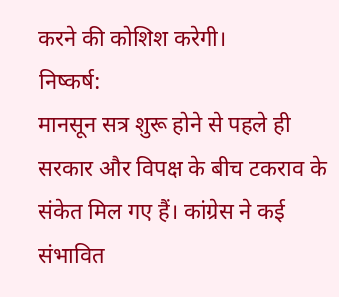करने की कोशिश करेगी।
निष्कर्ष:
मानसून सत्र शुरू होने से पहले ही सरकार और विपक्ष के बीच टकराव के संकेत मिल गए हैं। कांग्रेस ने कई संभावित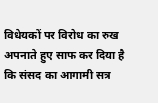विधेयकों पर विरोध का रुख अपनाते हुए साफ कर दिया है कि संसद का आगामी सत्र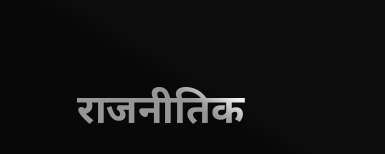राजनीतिक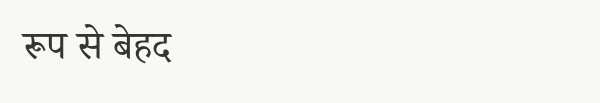रूप से बेहद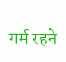गर्म रहने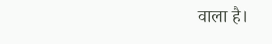वाला है।